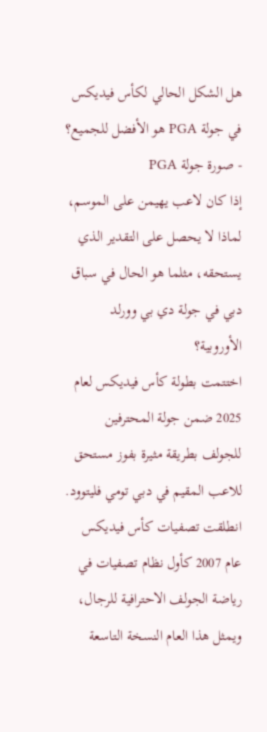هل الشكل الحالي لكأس فيديكس في جولة PGA هو الأفضل للجميع؟ - صورة جولة PGA
إذا كان لاعب يهيمن على الموسم، لماذا لا يحصل على التقدير الذي يستحقه، مثلما هو الحال في سباق دبي في جولة دي بي وورلد الأوروبية؟
اختتمت بطولة كأس فيديكس لعام 2025 ضمن جولة المحترفين للجولف بطريقة مثيرة بفوز مستحق للاعب المقيم في دبي تومي فليتوود.
انطلقت تصفيات كأس فيديكس عام 2007 كأول نظام تصفيات في رياضة الجولف الاحترافية للرجال، ويمثل هذا العام النسخة التاسعة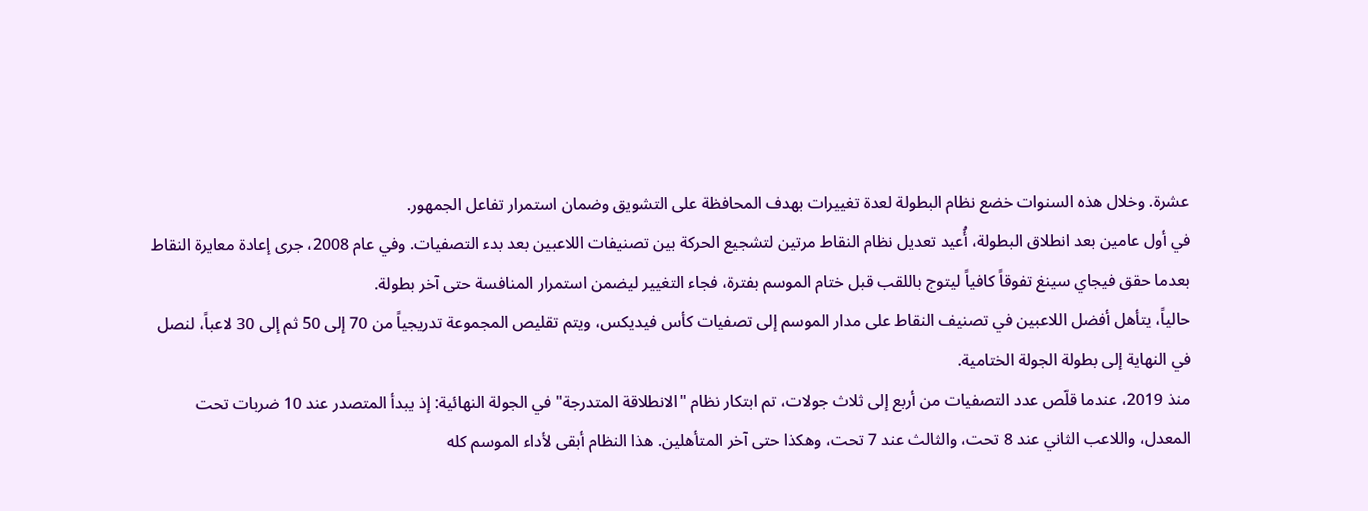عشرة. وخلال هذه السنوات خضع نظام البطولة لعدة تغييرات بهدف المحافظة على التشويق وضمان استمرار تفاعل الجمهور.
في أول عامين بعد انطلاق البطولة، أُعيد تعديل نظام النقاط مرتين لتشجيع الحركة بين تصنيفات اللاعبين بعد بدء التصفيات. وفي عام 2008، جرى إعادة معايرة النقاط بعدما حقق فيجاي سينغ تفوقاً كافياً ليتوج باللقب قبل ختام الموسم بفترة، فجاء التغيير ليضمن استمرار المنافسة حتى آخر بطولة.
حالياً، يتأهل أفضل اللاعبين في تصنيف النقاط على مدار الموسم إلى تصفيات كأس فيديكس، ويتم تقليص المجموعة تدريجياً من 70 إلى 50 ثم إلى 30 لاعباً، لنصل في النهاية إلى بطولة الجولة الختامية.
منذ 2019، عندما قلّص عدد التصفيات من أربع إلى ثلاث جولات، تم ابتكار نظام "الانطلاقة المتدرجة" في الجولة النهائية: إذ يبدأ المتصدر عند 10 ضربات تحت المعدل، واللاعب الثاني عند 8 تحت، والثالث عند 7 تحت، وهكذا حتى آخر المتأهلين. هذا النظام أبقى لأداء الموسم كله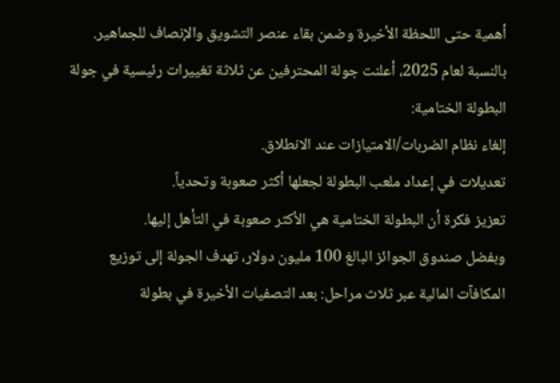أهمية حتى اللحظة الأخيرة وضمن بقاء عنصر التشويق والإنصاف للجماهير.
بالنسبة لعام 2025، أعلنت جولة المحترفين عن ثلاثة تغييرات رئيسية في جولة البطولة الختامية:
إلغاء نظام الضربات/الامتيازات عند الانطلاق.
تعديلات في إعداد ملعب البطولة لجعلها أكثر صعوبة وتحدياً.
تعزيز فكرة أن البطولة الختامية هي الأكثر صعوبة في التأهل إليها.
وبفضل صندوق الجوائز البالغ 100 مليون دولار، تهدف الجولة إلى توزيع المكافآت المالية عبر ثلاث مراحل: بعد التصفيات الأخيرة في بطولة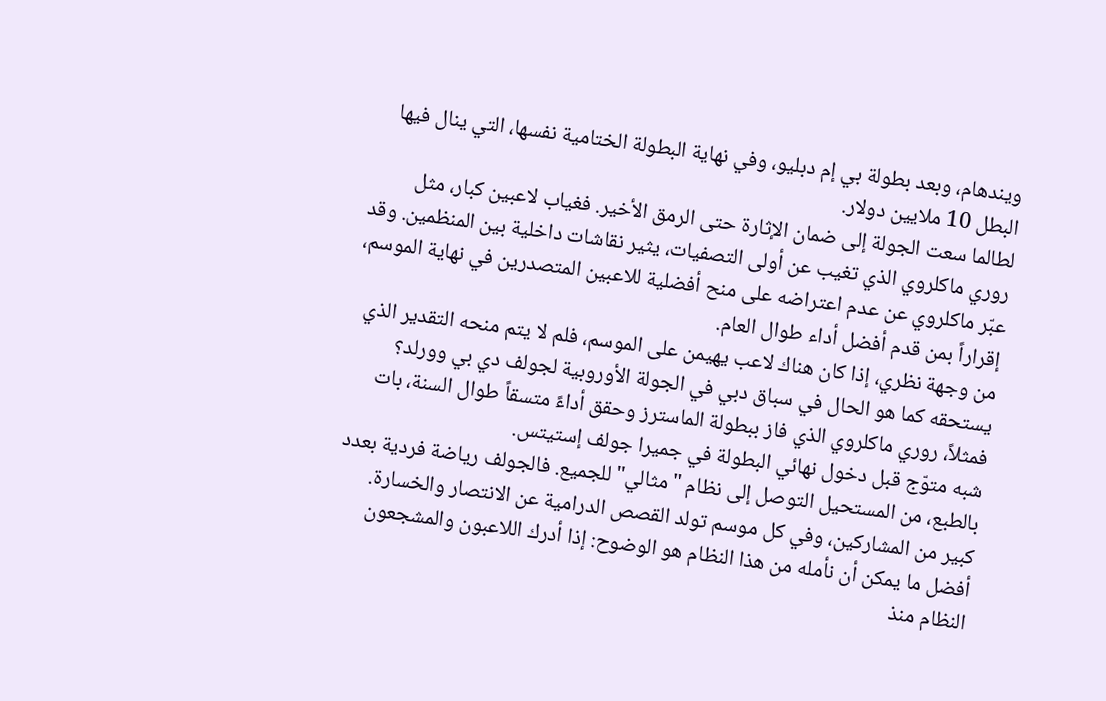ويندهام، وبعد بطولة بي إم دبليو، وفي نهاية البطولة الختامية نفسها، التي ينال فيها البطل 10 ملايين دولار.
لطالما سعت الجولة إلى ضمان الإثارة حتى الرمق الأخير. فغياب لاعبين كبار، مثل روري ماكلروي الذي تغيب عن أولى التصفيات، يثير نقاشات داخلية بين المنظمين. وقد عبّر ماكلروي عن عدم اعتراضه على منح أفضلية للاعبين المتصدرين في نهاية الموسم، إقراراً بمن قدم أفضل أداء طوال العام.
من وجهة نظري، إذا كان هناك لاعب يهيمن على الموسم، فلم لا يتم منحه التقدير الذي يستحقه كما هو الحال في سباق دبي في الجولة الأوروبية لجولف دي بي وورلد؟ فمثلاً، روري ماكلروي الذي فاز ببطولة الماسترز وحقق أداءً متسقاً طوال السنة، بات شبه متوّج قبل دخول نهائي البطولة في جميرا جولف إستيتس.
بالطبع، من المستحيل التوصل إلى نظام "مثالي" للجميع. فالجولف رياضة فردية بعدد كبير من المشاركين، وفي كل موسم تولد القصص الدرامية عن الانتصار والخسارة. أفضل ما يمكن أن نأمله من هذا النظام هو الوضوح: إذا أدرك اللاعبون والمشجعون النظام منذ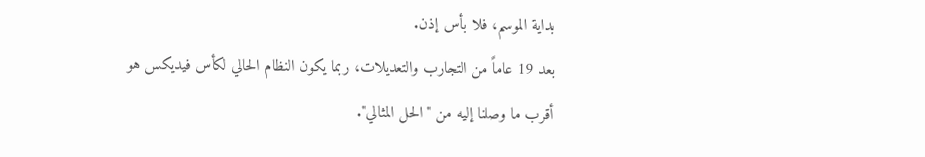بداية الموسم، فلا بأس إذن.
بعد 19 عاماً من التجارب والتعديلات، ربما يكون النظام الحالي لكأس فيديكس هو أقرب ما وصلنا إليه من "الحل المثالي".